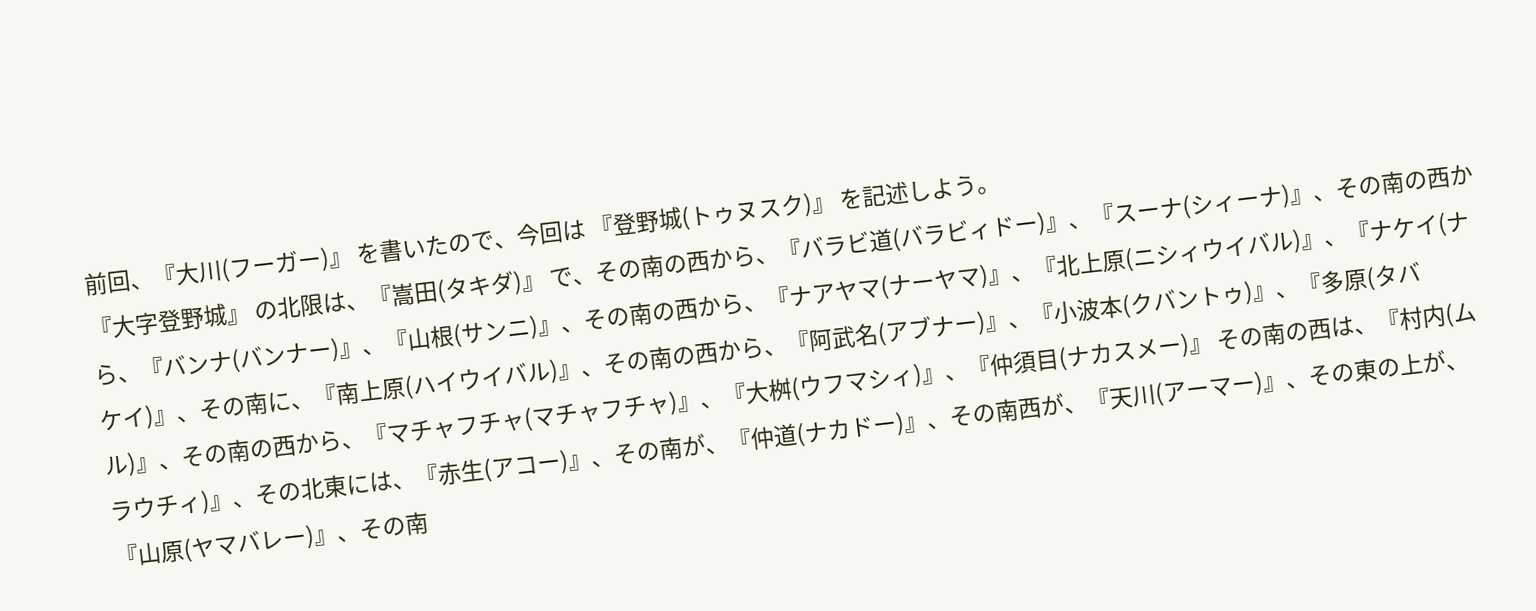前回、『大川(フーガー)』 を書いたので、今回は 『登野城(トゥヌスク)』 を記述しよう。
『大字登野城』 の北限は、『嵩田(タキダ)』 で、その南の西から、『バラビ道(バラビィドー)』、『スーナ(シィーナ)』、その南の西から、『バンナ(バンナー)』、『山根(サンニ)』、その南の西から、『ナアヤマ(ナーヤマ)』、『北上原(ニシィウイバル)』、『ナケイ(ナケイ)』、その南に、『南上原(ハイウイバル)』、その南の西から、『阿武名(アブナー)』、『小波本(クバントゥ)』、『多原(タバル)』、その南の西から、『マチャフチャ(マチャフチャ)』、『大桝(ウフマシィ)』、『仲須目(ナカスメー)』 その南の西は、『村内(ムラウチィ)』、その北東には、『赤生(アコー)』、その南が、『仲道(ナカドー)』、その南西が、『天川(アーマー)』、その東の上が、『山原(ヤマバレー)』、その南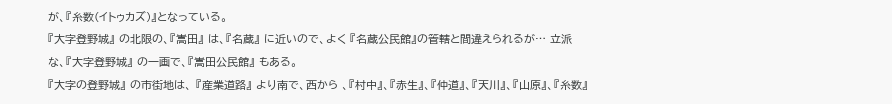が、『糸数(イトゥカズ)』となっている。
『大字登野城』 の北限の、『嵩田』 は、『名蔵』 に近いので、よく 『名蔵公民館』の管轄と間違えられるが… 立派な、『大字登野城』 の一画で、『嵩田公民館』 もある。
『大字の登野城』 の市街地は、 『産業道路』 より南で、西から 、『村中』、『赤生』、『仲道』、『天川』、『山原』、『糸数』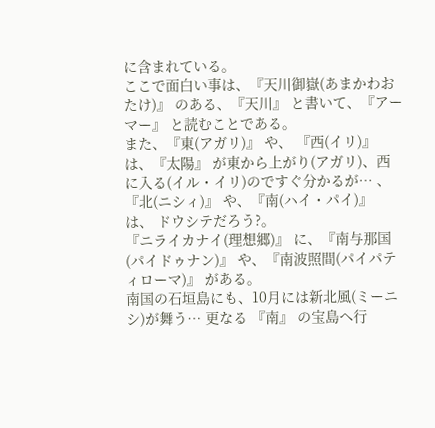に含まれている。
ここで面白い事は、『天川御嶽(あまかわおたけ)』 のある、『天川』 と書いて、『アーマー』 と読むことである。
また、『東(アガリ)』 や、 『西(イリ)』 は、『太陽』 が東から上がり(アガリ)、西に入る(イル・イリ)のですぐ分かるが… 、『北(ニシィ)』 や、『南(ハイ・パイ)』 は、 ドウシテだろう?。
『ニライカナイ(理想郷)』 に、『南与那国(パイドゥナン)』 や、『南波照間(パイパティローマ)』 がある。
南国の石垣島にも、10月には新北風(ミーニシ)が舞う… 更なる 『南』 の宝島へ行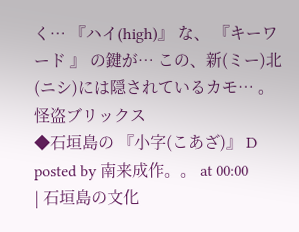く… 『ハイ(high)』 な、 『キーワード 』 の鍵が… この、新(ミー)北(ニシ)には隠されているカモ… 。
怪盗ブリックス
◆石垣島の 『小字(こあざ)』 D
posted by 南来成作。。 at 00:00
| 石垣島の文化